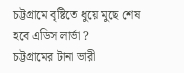চট্টগ্রামে বৃষ্টিতে ধুয়ে মুছে শেষ হবে এডিস লার্ভা ?
চট্টগ্রামের টানা ভারী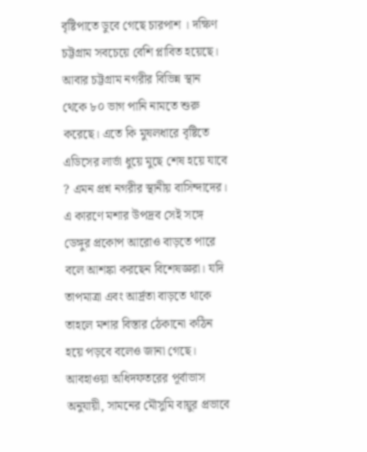বৃষ্টিপাতে ডুবে গেছে চারপাশ । দক্ষিণ চট্টগ্রাম সবচেয়ে বেশি প্লাবিত হয়েছে। আবার চট্টগ্রাম নগরীর বিভিন্ন স্থান থেকে ৮০ ভাগ পানি নামতে শুরু করেছে। এতে কি মুষলধারে বৃষ্টিতে এডিসের লার্ভা ধুয়ে মুছে শেষ হয়ে যাবে ? এমন প্রশ্ন নগরীর স্থানীয় বাসিন্দাদের।
এ কারণে মশার উপদ্রব সেই সঙ্গে ডেঙ্গুর প্রকোপ আরোও বাড়তে পারে বলে আশঙ্কা করছেন বিশেষজ্ঞরা। যদি তাপমাত্রা এবং আর্দ্রতা বাড়তে থাকে তাহলে মশার বিস্তার ঠেকানো কঠিন হয়ে পড়বে বলেও জানা গেছে।
আবহাওয়া অধিদফতরের পূর্বাভাস অনুযায়ী, সামনের মৌসুমি বায়ুর প্রভাবে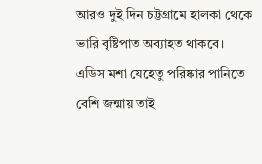আরও দুই দিন চট্টগ্রামে হালকা থেকে ভারি বৃষ্টিপাত অব্যাহত থাকবে।
এডিস মশা যেহেতু পরিষ্কার পানিতে বেশি জন্মায় তাই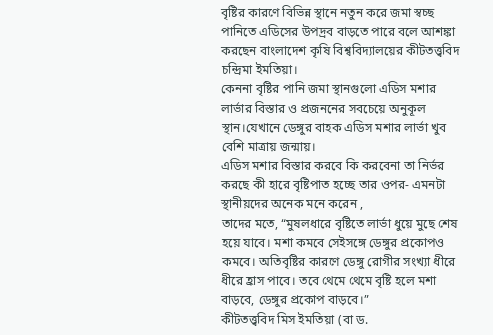বৃষ্টির কারণে বিভিন্ন স্থানে নতুন করে জমা স্বচ্ছ পানিতে এডিসের উপদ্রব বাড়তে পারে বলে আশঙ্কা করছেন বাংলাদেশ কৃষি বিশ্ববিদ্যালয়ের কীটতত্ত্ববিদ চন্দ্রিমা ইমতিয়া।
কেননা বৃষ্টির পানি জমা স্থানগুলো এডিস মশার লার্ভার বিস্তার ও প্রজননের সবচেয়ে অনুকূল স্থান।যেখানে ডেঙ্গুর বাহক এডিস মশার লার্ভা খুব বেশি মাত্রায় জন্মায়।
এডিস মশার বিস্তার করবে কি করবেনা তা নির্ভর করছে কী হারে বৃষ্টিপাত হচ্ছে তার ওপর- এমনটা স্থানীয়দের অনেক মনে করেন ,
তাদের মতে, “মুষলধারে বৃষ্টিতে লার্ভা ধুয়ে মুছে শেষ হয়ে যাবে। মশা কমবে সেইসঙ্গে ডেঙ্গুর প্রকোপও কমবে। অতিবৃষ্টির কারণে ডেঙ্গু রোগীর সংখ্যা ধীরে ধীরে হ্রাস পাবে। তবে থেমে থেমে বৃষ্টি হলে মশা বাড়বে, ডেঙ্গুর প্রকোপ বাড়বে।”
কীটতত্ত্ববিদ মিস ইমতিয়া (বা ড.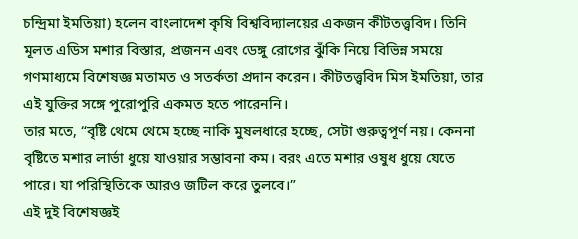চন্দ্রিমা ইমতিয়া) হলেন বাংলাদেশ কৃষি বিশ্ববিদ্যালয়ের একজন কীটতত্ত্ববিদ। তিনি মূলত এডিস মশার বিস্তার, প্রজনন এবং ডেঙ্গু রোগের ঝুঁকি নিয়ে বিভিন্ন সময়ে গণমাধ্যমে বিশেষজ্ঞ মতামত ও সতর্কতা প্রদান করেন। কীটতত্ত্ববিদ মিস ইমতিয়া, তার এই যুক্তির সঙ্গে পুরোপুরি একমত হতে পারেননি।
তার মতে, “বৃষ্টি থেমে থেমে হচ্ছে নাকি মুষলধারে হচ্ছে, সেটা গুরুত্বপূর্ণ নয়। কেননা বৃষ্টিতে মশার লার্ভা ধুয়ে যাওয়ার সম্ভাবনা কম। বরং এতে মশার ওষুধ ধুয়ে যেতে পারে। যা পরিস্থিতিকে আরও জটিল করে তুলবে।”
এই দুই বিশেষজ্ঞই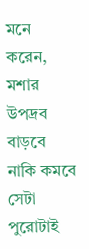মনে করেন, মশার উপদ্রব বাড়বে নাকি কমবে সেটা পুরোটাই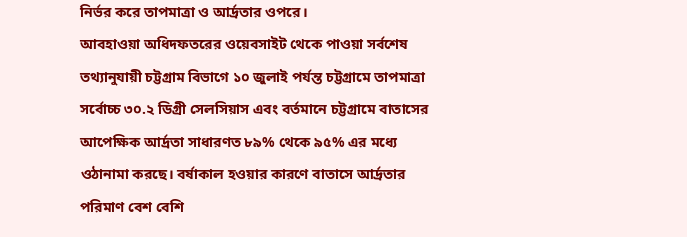নির্ভর করে তাপমাত্রা ও আর্দ্রতার ওপরে।
আবহাওয়া অধিদফতরের ওয়েবসাইট থেকে পাওয়া সর্বশেষ তথ্যানুযায়ী চট্টগ্রাম বিভাগে ১০ জুলাই পর্যন্ত চট্টগ্রামে তাপমাত্রা সর্বোচ্চ ৩০.২ ডিগ্রী সেলসিয়াস এবং বর্তমানে চট্টগ্রামে বাতাসের আপেক্ষিক আর্দ্রতা সাধারণত ৮৯% থেকে ৯৫% এর মধ্যে ওঠানামা করছে। বর্ষাকাল হওয়ার কারণে বাতাসে আর্দ্রতার পরিমাণ বেশ বেশি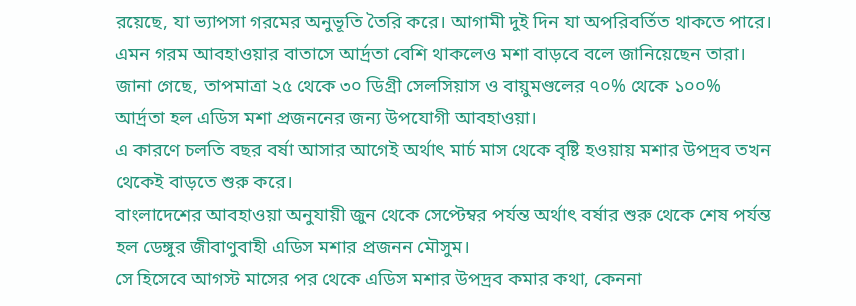রয়েছে, যা ভ্যাপসা গরমের অনুভূতি তৈরি করে। আগামী দুই দিন যা অপরিবর্তিত থাকতে পারে।
এমন গরম আবহাওয়ার বাতাসে আর্দ্রতা বেশি থাকলেও মশা বাড়বে বলে জানিয়েছেন তারা।
জানা গেছে, তাপমাত্রা ২৫ থেকে ৩০ ডিগ্রী সেলসিয়াস ও বায়ুমণ্ডলের ৭০% থেকে ১০০% আর্দ্রতা হল এডিস মশা প্রজননের জন্য উপযোগী আবহাওয়া।
এ কারণে চলতি বছর বর্ষা আসার আগেই অর্থাৎ মার্চ মাস থেকে বৃষ্টি হওয়ায় মশার উপদ্রব তখন থেকেই বাড়তে শুরু করে।
বাংলাদেশের আবহাওয়া অনুযায়ী জুন থেকে সেপ্টেম্বর পর্যন্ত অর্থাৎ বর্ষার শুরু থেকে শেষ পর্যন্ত হল ডেঙ্গুর জীবাণুবাহী এডিস মশার প্রজনন মৌসুম।
সে হিসেবে আগস্ট মাসের পর থেকে এডিস মশার উপদ্রব কমার কথা, কেননা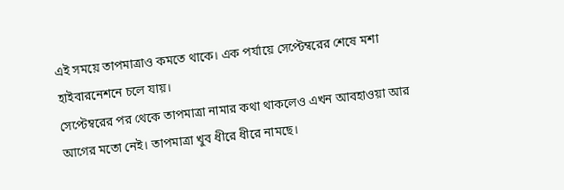এই সময়ে তাপমাত্রাও কমতে থাকে। এক পর্যায়ে সেপ্টেম্বরের শেষে মশা হাইবারনেশনে চলে যায়।
সেপ্টেম্বরের পর থেকে তাপমাত্রা নামার কথা থাকলেও এখন আবহাওয়া আর আগের মতো নেই। তাপমাত্রা খুব ধীরে ধীরে নামছে।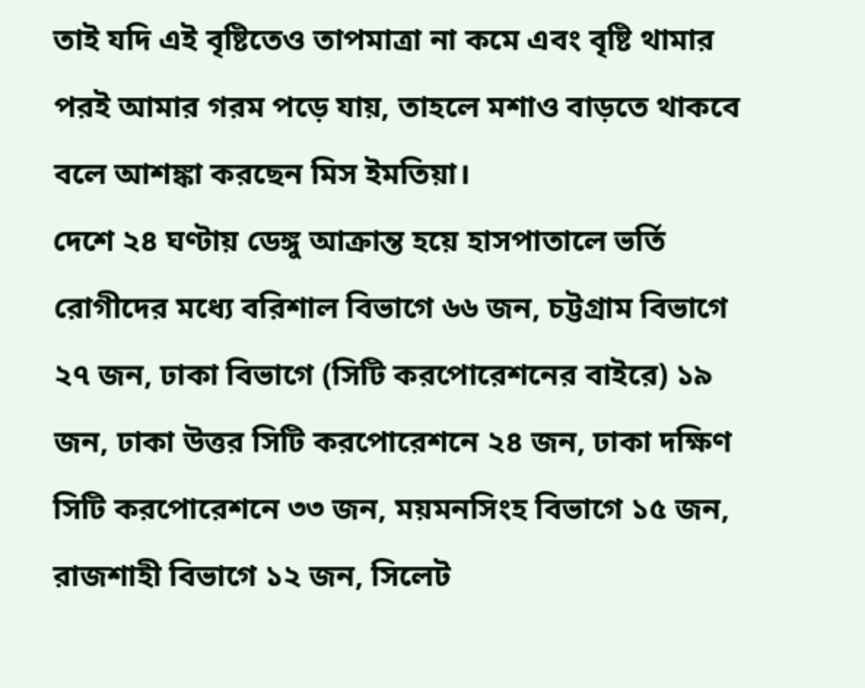তাই যদি এই বৃষ্টিতেও তাপমাত্রা না কমে এবং বৃষ্টি থামার পরই আমার গরম পড়ে যায়, তাহলে মশাও বাড়তে থাকবে বলে আশঙ্কা করছেন মিস ইমতিয়া।
দেশে ২৪ ঘণ্টায় ডেঙ্গু আক্রান্ত হয়ে হাসপাতালে ভর্তি রোগীদের মধ্যে বরিশাল বিভাগে ৬৬ জন, চট্টগ্রাম বিভাগে ২৭ জন, ঢাকা বিভাগে (সিটি করপোরেশনের বাইরে) ১৯ জন, ঢাকা উত্তর সিটি করপোরেশনে ২৪ জন, ঢাকা দক্ষিণ সিটি করপোরেশনে ৩৩ জন, ময়মনসিংহ বিভাগে ১৫ জন, রাজশাহী বিভাগে ১২ জন, সিলেট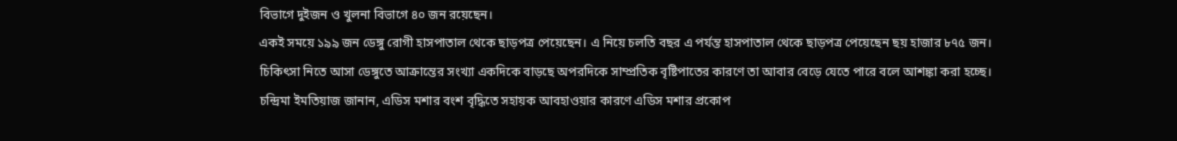বিভাগে দুইজন ও খুলনা বিভাগে ৪০ জন রয়েছেন।
একই সময়ে ১৯৯ জন ডেঙ্গু রোগী হাসপাতাল থেকে ছাড়পত্র পেয়েছেন। এ নিয়ে চলতি বছর এ পর্যন্ত হাসপাতাল থেকে ছাড়পত্র পেয়েছেন ছয় হাজার ৮৭৫ জন।
চিকিৎসা নিতে আসা ডেঙ্গুতে আক্রান্তের সংখ্যা একদিকে বাড়ছে অপরদিকে সাম্প্রতিক বৃষ্টিপাতের কারণে তা আবার বেড়ে যেতে পারে বলে আশঙ্কা করা হচ্ছে।
চন্দ্রিমা ইমতিয়াজ জানান, এডিস মশার বংশ বৃদ্ধিতে সহায়ক আবহাওয়ার কারণে এডিস মশার প্রকোপ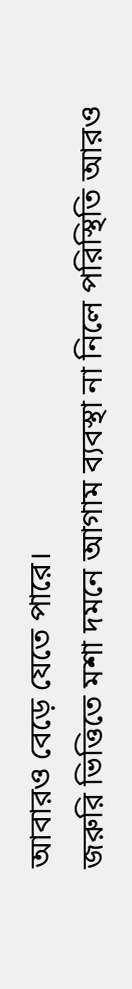আবারও বেড়ে যেতে পারে।
জরুরি ভিত্তিতে মশা দমনে আগাম ব্যবস্থা না নিলে পরিস্থিতি আরও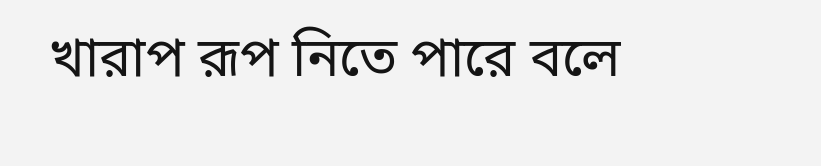খারাপ রূপ নিতে পারে বলে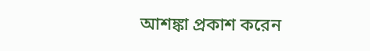আশঙ্কা প্রকাশ করেন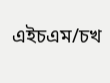এইচএম/চখ